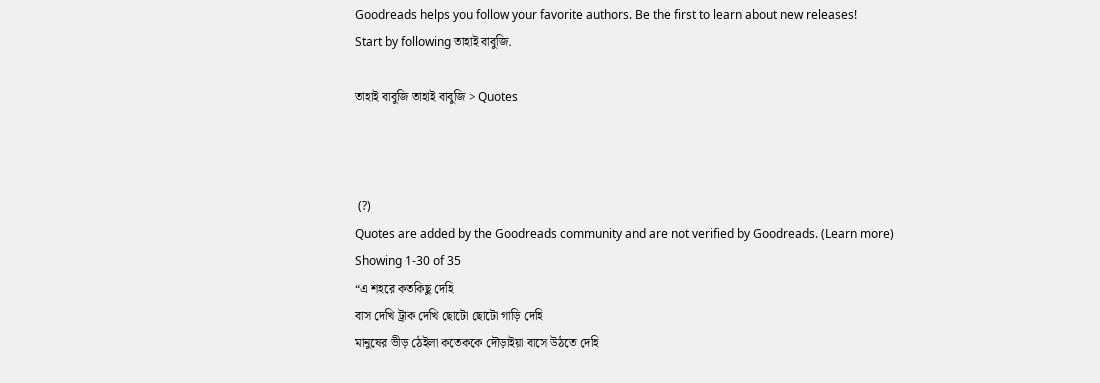Goodreads helps you follow your favorite authors. Be the first to learn about new releases!
Start by following তাহাই বাবুজি.

তাহাই বাবুজি তাহাই বাবুজি > Quotes



 (?)
Quotes are added by the Goodreads community and are not verified by Goodreads. (Learn more)
Showing 1-30 of 35
“এ শহরে কতকিছু দেহি
বাস দেখি ট্রাক দেখি ছোটো ছোটো গাড়ি দেহি
মানুষের ভীড় ঠেইলা কতেককে দৌড়াইয়া বাসে উঠতে দেহি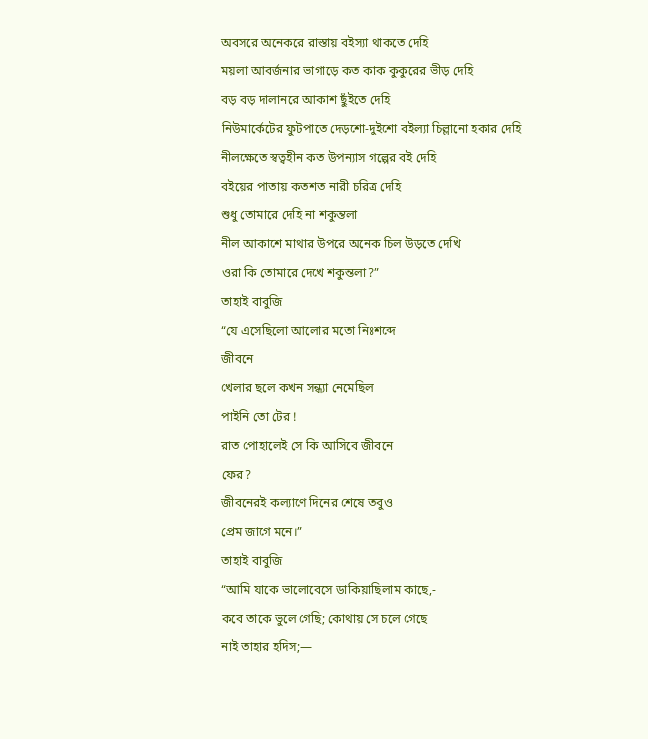অবসরে অনেকরে রাস্তায় বইস্যা থাকতে দেহি
ময়লা আবর্জনার ভাগাড়ে কত কাক কুকুরের ভীড় দেহি
বড় বড় দালানরে আকাশ ছুঁইতে দেহি
নিউমার্কেটের ফুটপাতে দেড়শো-দুইশো বইল্যা চিল্লানো হকার দেহি
নীলক্ষেতে স্বত্বহীন কত উপন্যাস গল্পের বই দেহি
বইয়ের পাতায় কতশত নারী চরিত্র দেহি
শুধু তোমারে দেহি না শকুন্তলা
নীল আকাশে মাথার উপরে অনেক চিল উড়তে দেখি
ওরা কি তোমারে দেখে শকুন্তলা?”
তাহাই বাবুজি
“যে এসেছিলো আলোর মতো নিঃশব্দে
জীবনে
খেলার ছলে কখন সন্ধ্যা নেমেছিল
পাইনি তো টের !
রাত পোহালেই সে কি আসিবে জীবনে
ফের?
জীবনেরই কল্যাণে দিনের শেষে তবুও
প্রেম জাগে মনে।”
তাহাই বাবুজি
“আমি যাকে ভালোবেসে ডাকিয়াছিলাম কাছে,-
কবে তাকে ভুলে গেছি; কোথায় সে চলে গেছে
নাই তাহার হদিস;—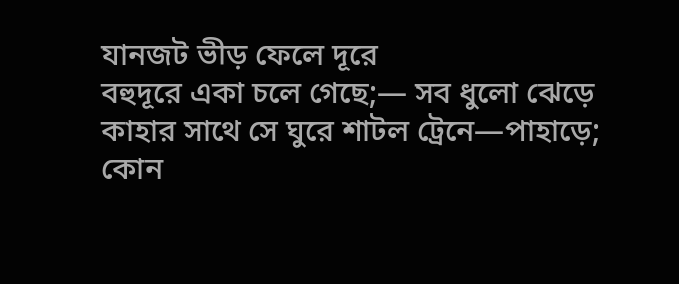যানজট ভীড় ফেলে দূরে
বহুদূরে একা চলে গেছে;— সব ধুলো ঝেড়ে
কাহার সাথে সে ঘুরে শাটল ট্রেনে—পাহাড়ে;
কোন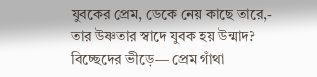যুবকের প্রেম, ডেকে নেয় কাছে তারে,-
তার উষ্ণতার স্বাদে যুবক হয় উন্মাদ?
বিচ্ছেদের ভীড়ে— প্রেম গাঁথা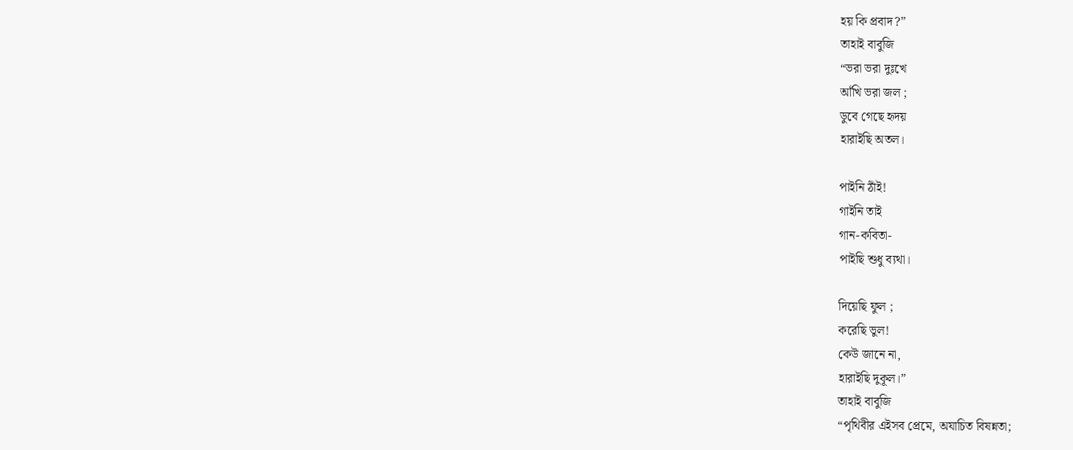হয় কি প্রবাদ?”
তাহাই বাবুজি
“ভরা ভরা দুঃখে
আঁখি ভরা জল ;
ডুবে গেছে হৃদয়
হারাইছি অতল।

পাইনি ঠাঁই!
গাইনি তাই
গান-কবিতা-
পাইছি শুধু ব্যথা।

দিয়েছি ফুল ;
করেছি ভুল!
কেউ জানে না,
হারাইছি দুকূল।”
তাহাই বাবুজি
“পৃথিবীর এইসব প্রেমে, অযাচিত বিষন্নতা;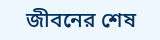জীবনের শেষ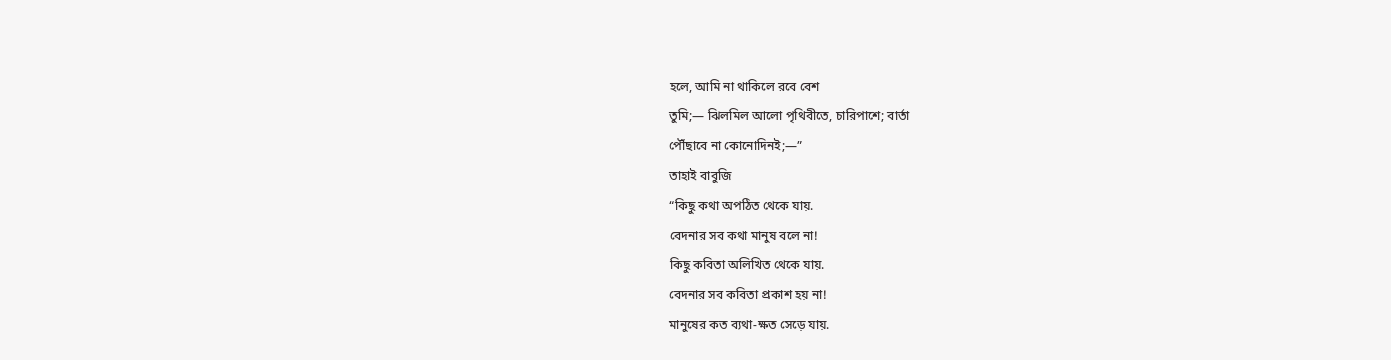হলে, আমি না থাকিলে রবে বেশ
তুমি;— ঝিলমিল আলো পৃথিবীতে, চারিপাশে; বার্তা
পৌঁছাবে না কোনোদিনই;—”
তাহাই বাবুজি
“কিছু কথা অপঠিত থেকে যায়.
বেদনার সব কথা মানুষ বলে না!
কিছু কবিতা অলিখিত থেকে যায়.
বেদনার সব কবিতা প্রকাশ হয় না!
মানুষের কত ব্যথা-ক্ষত সেড়ে যায়.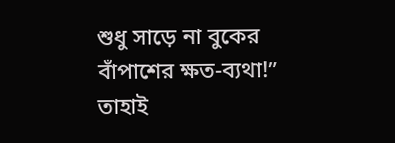শুধু সাড়ে না বুকের বাঁপাশের ক্ষত-ব্যথা!”
তাহাই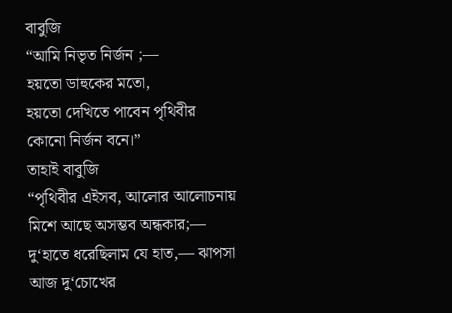বাবুজি
“আমি নিভৃত নির্জন ;—
হয়তো ডাহুকের মতো,
হয়তো দেখিতে পাবেন পৃথিবীর
কোনো নির্জন বনে।”
তাহাই বাবুজি
“পৃথিবীর এইসব, আলোর আলোচনায়
মিশে আছে অসম্ভব অন্ধকার;—
দু‘হাতে ধরেছিলাম যে হাত,— ঝাপসা
আজ দু‘চোখের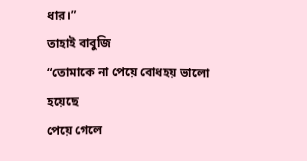ধার।”
তাহাই বাবুজি
“তোমাকে না পেয়ে বোধহয় ভালো হয়েছে
পেয়ে গেলে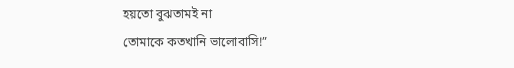হয়তো বুঝতামই না
তোমাকে কতখানি ভালোবাসি!”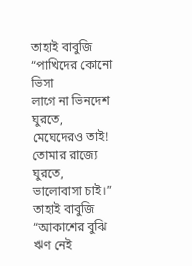তাহাই বাবুজি
“পাখিদের কোনো ভিসা
লাগে না ভিনদেশ ঘুরতে,
মেঘেদেরও তাই!
তোমার রাজ্যে ঘুরতে,
ভালোবাসা চাই।”
তাহাই বাবুজি
“আকাশের বুঝি ঋণ নেই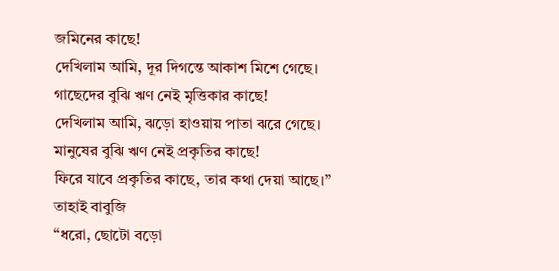জমিনের কাছে!
দেখিলাম আমি, দূর দিগন্তে আকাশ মিশে গেছে।
গাছেদের বুঝি ঋণ নেই মৃত্তিকার কাছে!
দেখিলাম আমি, ঝড়ো হাওয়ায় পাতা ঝরে গেছে।
মানুষের বুঝি ঋণ নেই প্রকৃতির কাছে!
ফিরে যাবে প্রকৃতির কাছে, তার কথা দেয়া আছে।”
তাহাই বাবুজি
“ধরো, ছোটো বড়ো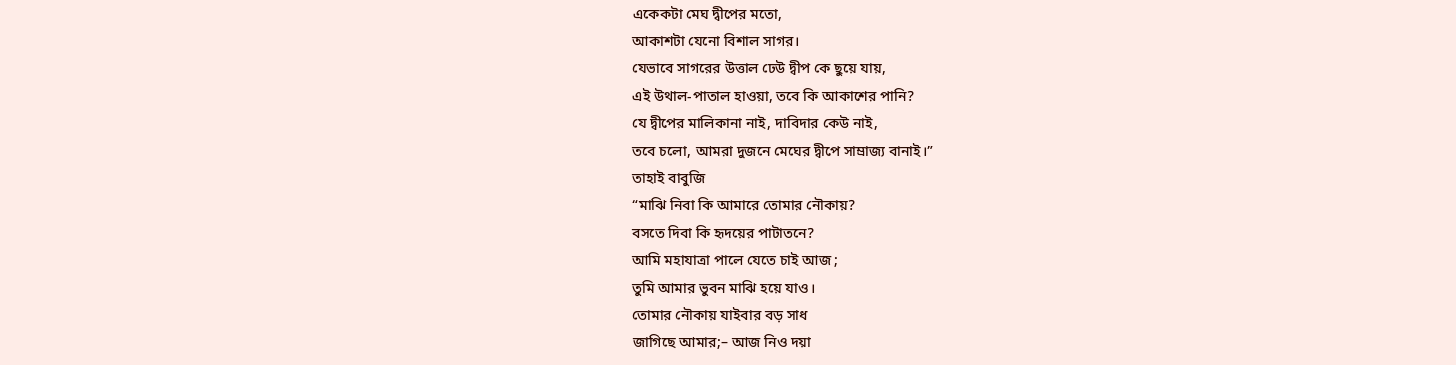একেকটা মেঘ দ্বীপের মতো,
আকাশটা যেনো বিশাল সাগর।
যেভাবে সাগরের উত্তাল ঢেউ দ্বীপ কে ছুয়ে যায়,
এই উথাল-পাতাল হাওয়া, তবে কি আকাশের পানি?
যে দ্বীপের মালিকানা নাই, দাবিদার কেউ নাই,
তবে চলো, আমরা দুজনে মেঘের দ্বীপে সাম্রাজ্য বানাই।”
তাহাই বাবুজি
“মাঝি নিবা কি আমারে তোমার নৌকায়?
বসতে দিবা কি হৃদয়ের পাটাতনে?
আমি মহাযাত্রা পালে যেতে চাই আজ ;
তুমি আমার ভুবন মাঝি হয়ে যাও।
তোমার নৌকায় যাইবার বড় সাধ
জাগিছে আমার;– আজ নিও দয়া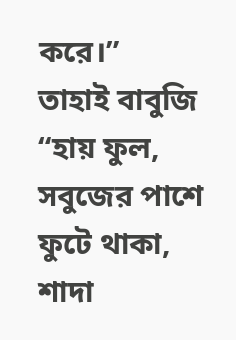করে।”
তাহাই বাবুজি
“হায় ফুল, সবুজের পাশে ফুটে থাকা, শাদা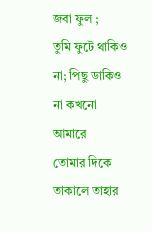জবা ফুল ;
তুমি ফুটে থাকিও না; পিছু ডাকিও না কখনো আমারে
তোমার দিকে তাকালে তাহার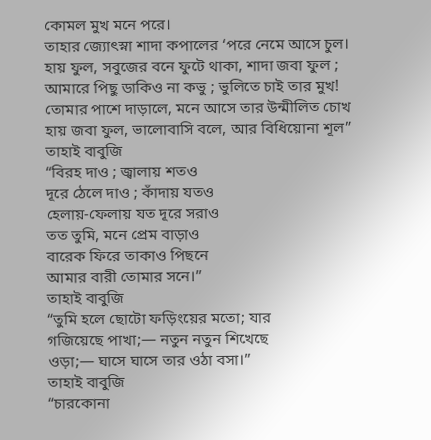কোমল মুখ মনে পরে।
তাহার জ্যোৎস্না শাদা কপালের ‘পরে নেমে আসে চুল।
হায় ফুল, সবুজের বনে ফুটে থাকা, শাদা জবা ফুল ;
আমারে পিছু ডাকিও না কভু ; ভুলিতে চাই তার মুখ!
তোমার পাশে দাড়ালে, মনে আসে তার উন্মীলিত চোখ
হায় জবা ফুল, ভালোবাসি বলে, আর বিধিয়োনা শূল”
তাহাই বাবুজি
“বিরহ দাও ; জ্বালায় শতও
দূরে ঠেলে দাও ; কাঁদায় যতও
হেলায়-ফেলায় যত দূরে সরাও
তত তুমি, মনে প্রেম বাড়াও
বারেক ফিরে তাকাও পিছনে
আমার বারী তোমার সনে।”
তাহাই বাবুজি
“তুমি হলে ছোটো ফড়িংয়ের মতো; যার
গজিয়েছে পাখা;— নতুন নতুন শিখেছে
ওড়া;— ঘাসে ঘাসে তার ওঠা বসা।”
তাহাই বাবুজি
“চারকোনা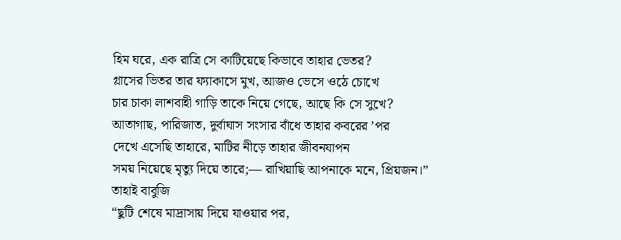হিম ঘরে, এক রাত্রি সে কাটিয়েছে কিভাবে তাহার ভেতর?
গ্লাসের ভিতর তার ফ্যাকাসে মুখ, আজও ভেসে ওঠে চোখে
চার চাকা লাশবাহী গাড়ি তাকে নিয়ে গেছে, আছে কি সে সুখে?
আতাগাছ, পারিজাত, দুর্বাঘাস সংসার বাঁধে তাহার কবরের ’পর
দেখে এসেছি তাহারে, মাটির নীড়ে তাহার জীবনযাপন
সময় নিয়েছে মৃত্যু দিয়ে তারে;— রাখিয়াছি আপনাকে মনে, প্রিয়জন।”
তাহাই বাবুজি
“ছুটি শেষে মাদ্রাসায় দিয়ে যাওয়ার পর,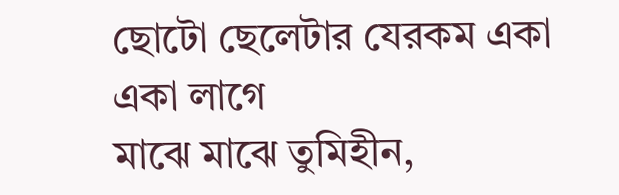ছোটো ছেলেটার যেরকম একা একা লাগে
মাঝে মাঝে তুমিহীন,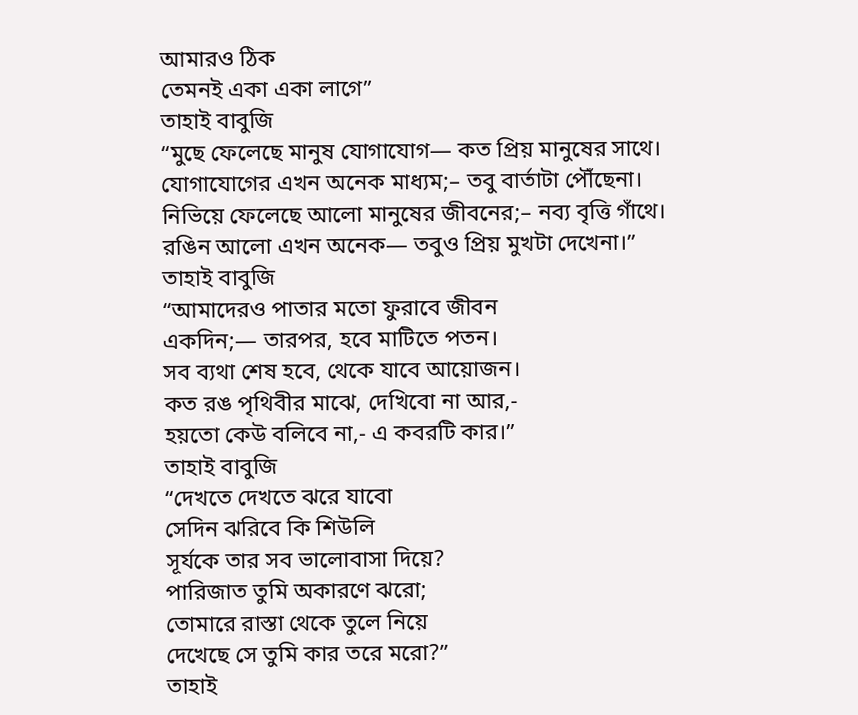আমারও ঠিক
তেমনই একা একা লাগে”
তাহাই বাবুজি
“মুছে ফেলেছে মানুষ যোগাযোগ— কত প্রিয় মানুষের সাথে।
যোগাযোগের এখন অনেক মাধ্যম;– তবু বার্তাটা পৌঁছেনা।
নিভিয়ে ফেলেছে আলো মানুষের জীবনের;– নব্য বৃত্তি গাঁথে।
রঙিন আলো এখন অনেক— তবুও প্রিয় মুখটা দেখেনা।”
তাহাই বাবুজি
“আমাদেরও পাতার মতো ফুরাবে জীবন
একদিন;— তারপর, হবে মাটিতে পতন।
সব ব্যথা শেষ হবে, থেকে যাবে আয়োজন।
কত রঙ পৃথিবীর মাঝে, দেখিবো না আর,-
হয়তো কেউ বলিবে না,- এ কবরটি কার।”
তাহাই বাবুজি
“দেখতে দেখতে ঝরে যাবো
সেদিন ঝরিবে কি শিউলি
সূর্যকে তার সব ভালোবাসা দিয়ে?
পারিজাত তুমি অকারণে ঝরো;
তোমারে রাস্তা থেকে তুলে নিয়ে
দেখেছে সে তুমি কার তরে মরো?”
তাহাই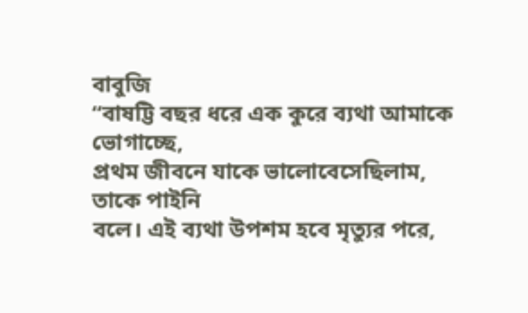বাবুজি
“বাষট্টি বছর ধরে এক কুরে ব্যথা আমাকে ভোগাচ্ছে,
প্রথম জীবনে যাকে ভালোবেসেছিলাম, তাকে পাইনি
বলে। এই ব্যথা উপশম হবে মৃত্যুর পরে,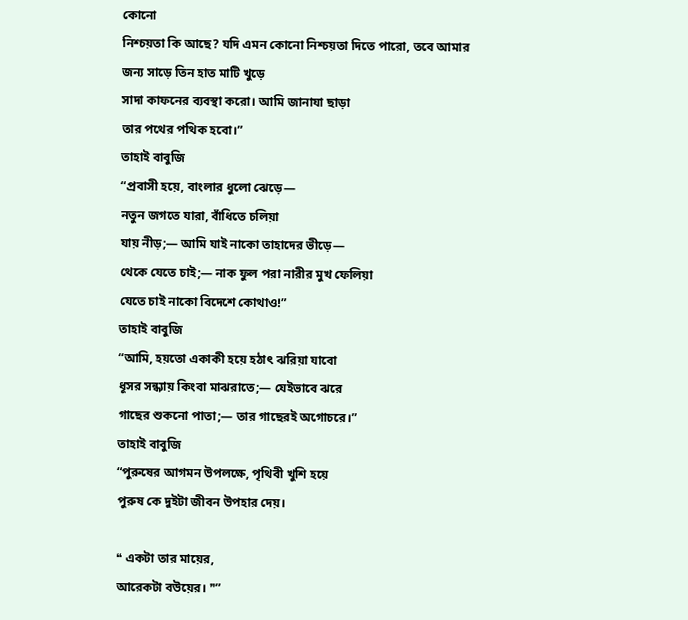কোনো
নিশ্চয়তা কি আছে? যদি এমন কোনো নিশ্চয়তা দিতে পারো, তবে আমার জন্য সাড়ে তিন হাত মাটি খুড়ে
সাদা কাফনের ব্যবস্থা করো। আমি জানাযা ছাড়া
তার পথের পথিক হবো।”
তাহাই বাবুজি
“প্রবাসী হয়ে, বাংলার ধুলো ঝেড়ে—
নতুন জগতে যারা, বাঁধিতে চলিয়া
যায় নীড়;— আমি যাই নাকো তাহাদের ভীড়ে—
থেকে যেতে চাই;— নাক ফুল পরা নারীর মুখ ফেলিয়া
যেতে চাই নাকো বিদেশে কোথাও!”
তাহাই বাবুজি
“আমি, হয়তো একাকী হয়ে হঠাৎ ঝরিয়া যাবো
ধূসর সন্ধ্যায় কিংবা মাঝরাতে;— যেইভাবে ঝরে
গাছের শুকনো পাতা;— তার গাছেরই অগোচরে।”
তাহাই বাবুজি
“পুরুষের আগমন উপলক্ষে, পৃথিবী খুশি হয়ে
পুরুষ কে দুইটা জীবন উপহার দেয়।

❝ একটা তার মায়ের,
আরেকটা বউয়ের। ❞”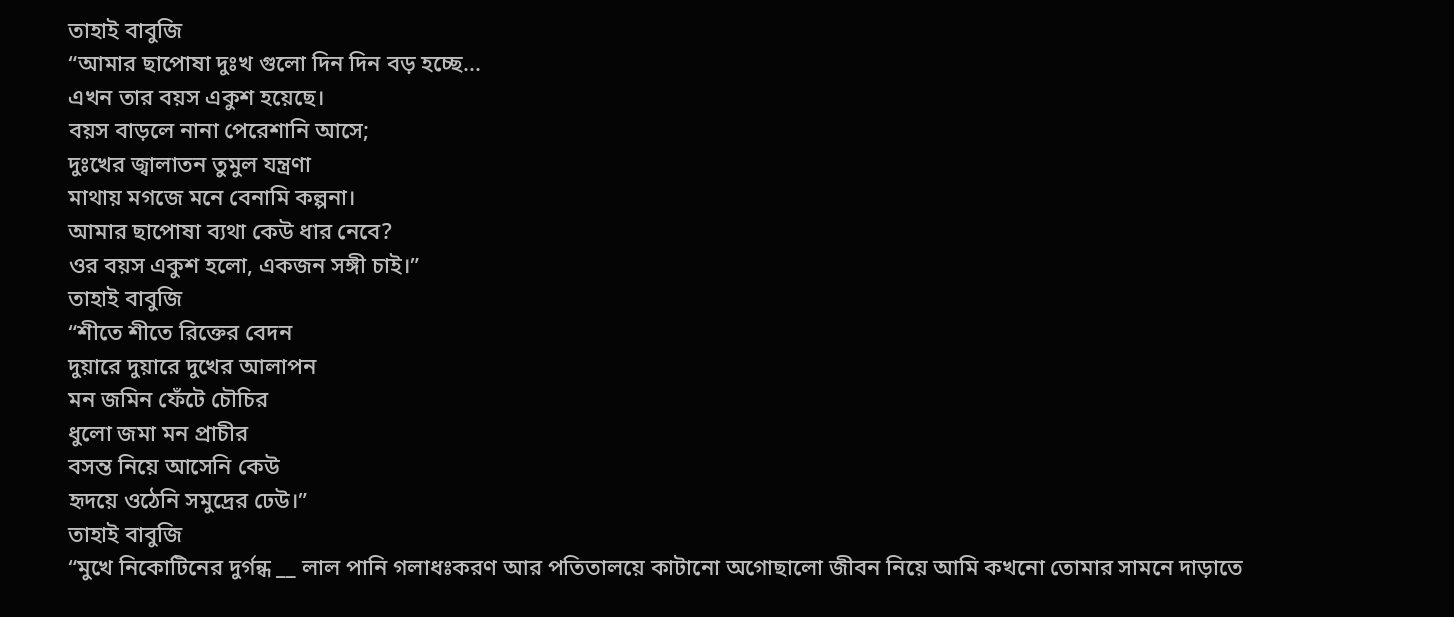তাহাই বাবুজি
“আমার ছাপোষা দুঃখ গুলো দিন দিন বড় হচ্ছে...
এখন তার বয়স একুশ হয়েছে।
বয়স বাড়লে নানা পেরেশানি আসে;
দুঃখের জ্বালাতন তুমুল যন্ত্রণা
মাথায় মগজে মনে বেনামি কল্পনা।
আমার ছাপোষা ব্যথা কেউ ধার নেবে?
ওর বয়স একুশ হলো, একজন সঙ্গী চাই।”
তাহাই বাবুজি
“শীতে শীতে রিক্তের বেদন
দুয়ারে দুয়ারে দুখের আলাপন
মন জমিন ফেঁটে চৌচির
ধুলো জমা মন প্রাচীর
বসন্ত নিয়ে আসেনি কেউ
হৃদয়ে ওঠেনি সমুদ্রের ঢেউ।”
তাহাই বাবুজি
“মুখে নিকোটিনের দুর্গন্ধ __ লাল পানি গলাধঃকরণ আর পতিতালয়ে কাটানো অগোছালো জীবন নিয়ে আমি কখনো তোমার সামনে দাড়াতে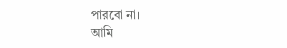পারবো না।
আমি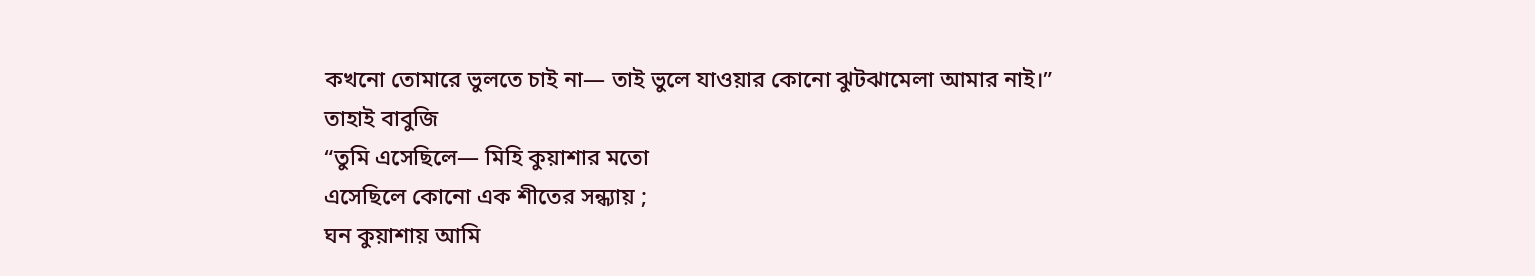কখনো তোমারে ভুলতে চাই না— তাই ভুলে যাওয়ার কোনো ঝুটঝামেলা আমার নাই।”
তাহাই বাবুজি
“তুমি এসেছিলে— মিহি কুয়াশার মতো
এসেছিলে কোনো এক শীতের সন্ধ্যায় ;
ঘন কুয়াশায় আমি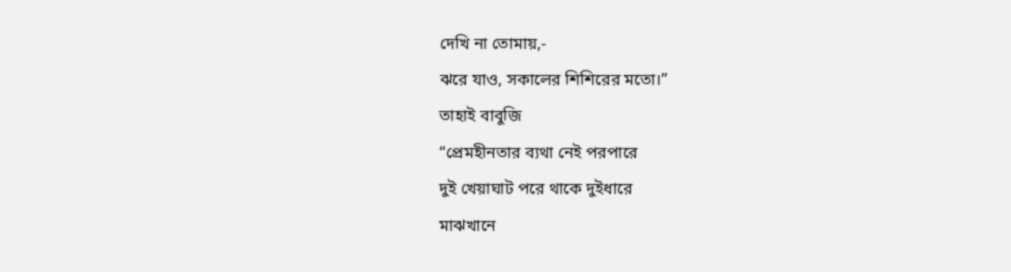দেখি না তোমায়,-
ঝরে যাও, সকালের শিশিরের মতো।”
তাহাই বাবুজি
“প্রেমহীনতার ব্যথা নেই পরপারে
দুই খেয়াঘাট পরে থাকে দুইধারে
মাঝখানে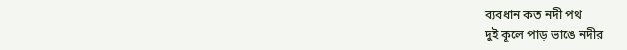ব্যবধান কত নদী পথ
দুই কূলে পাড় ভাঙে নদীর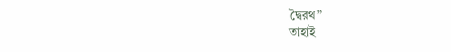দ্বৈরথ”
তাহাই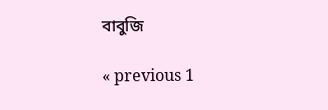বাবুজি

« previous 1